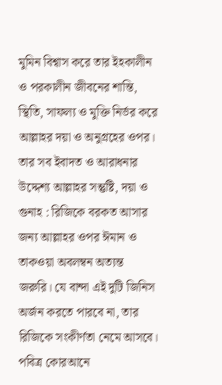মুমিন বিশ্বাস করে তার ইহকালীন ও পরকালীন জীবনের শান্তি, স্থিতি, সাফল্য ও মুক্তি নির্ভর করে আল্লাহর দয়া ও অনুগ্রহের ওপর। তার সব ইবাদত ও আরাধনার উদ্দেশ্য আল্লাহর সন্তুষ্টি, দয়া ও
গুনাহ : রিজিকে বরকত আসার জন্য আল্লাহর ওপর ঈমান ও তাকওয়া অবলম্বন অত্যন্ত জরুরি। যে বান্দা এই দুটি জিনিস অর্জন করতে পারবে না, তার রিজিকে সংকীর্ণতা নেমে আসবে। পবিত্র কোরআনে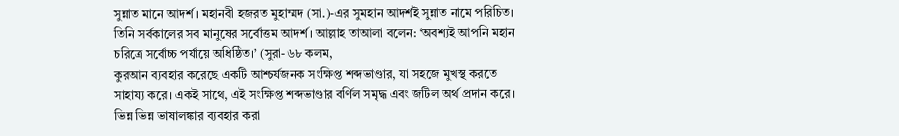সুন্নাত মানে আদর্শ। মহানবী হজরত মুহাম্মদ (সা.)-এর সুমহান আদর্শই সুন্নাত নামে পরিচিত। তিনি সর্বকালের সব মানুষের সর্বোত্তম আদর্শ। আল্লাহ তাআলা বলেন: ‘অবশ্যই আপনি মহান চরিত্রে সর্বোচ্চ পর্যায়ে অধিষ্ঠিত।’ (সুরা-৬৮ কলম,
কুরআন ব্যবহার করেছে একটি আশ্চর্যজনক সংক্ষিপ্ত শব্দভাণ্ডার, যা সহজে মুখস্থ করতে সাহায্য করে। একই সাথে, এই সংক্ষিপ্ত শব্দভাণ্ডার বর্ণিল সমৃদ্ধ এবং জটিল অর্থ প্রদান করে। ভিন্ন ভিন্ন ভাষালঙ্কার ব্যবহার করা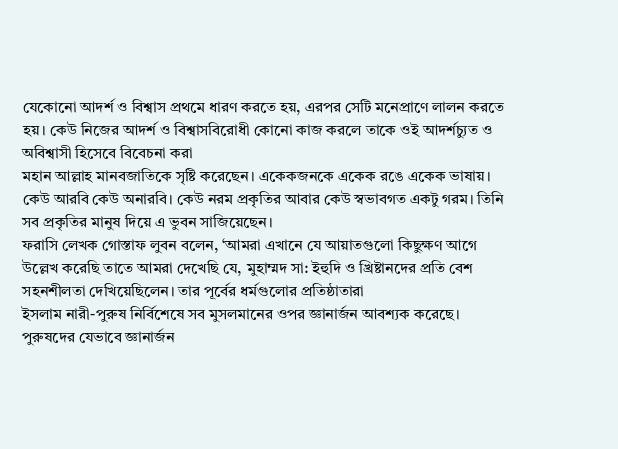যেকোনো আদর্শ ও বিশ্বাস প্রথমে ধারণ করতে হয়, এরপর সেটি মনেপ্রাণে লালন করতে হয়। কেউ নিজের আদর্শ ও বিশ্বাসবিরোধী কোনো কাজ করলে তাকে ওই আদর্শচ্যুত ও অবিশ্বাসী হিসেবে বিবেচনা করা
মহান আল্লাহ মানবজাতিকে সৃষ্টি করেছেন। একেকজনকে একেক রঙে একেক ভাষায়। কেউ আরবি কেউ অনারবি। কেউ নরম প্রকৃতির আবার কেউ স্বভাবগত একটু গরম। তিনি সব প্রকৃতির মানুষ দিয়ে এ ভুবন সাজিয়েছেন।
ফরাসি লেখক গোস্তাফ লুবন বলেন, ‘আমরা এখানে যে আয়াতগুলো কিছুক্ষণ আগে উল্লেখ করেছি তাতে আমরা দেখেছি যে, মুহাম্মদ সা: ইহুদি ও খ্রিষ্টানদের প্রতি বেশ সহনশীলতা দেখিয়েছিলেন। তার পূর্বের ধর্মগুলোর প্রতিষ্ঠাতারা
ইসলাম নারী-পুরুষ নির্বিশেষে সব মুসলমানের ওপর জ্ঞানার্জন আবশ্যক করেছে। পুরুষদের যেভাবে জ্ঞানার্জন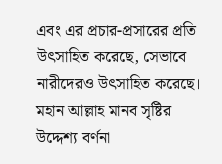এবং এর প্রচার-প্রসারের প্রতি উৎসাহিত করেছে, সেভাবে নারীদেরও উৎসাহিত করেছে। মহান আল্লাহ মানব সৃষ্টির উদ্দেশ্য বর্ণনা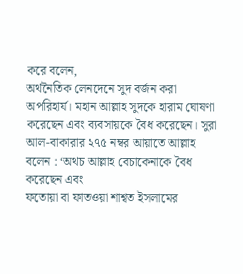করে বলেন,
অর্থনৈতিক লেনদেনে সুদ বর্জন করা অপরিহার্য। মহান আল্লাহ সুদকে হারাম ঘোষণা করেছেন এবং ব্যবসায়কে বৈধ করেছেন। সুরা আল-বাকারার ২৭৫ নম্বর আয়াতে আল্লাহ বলেন : ‘অথচ আল্লাহ বেচাকেনাকে বৈধ করেছেন এবং
ফতোয়া বা ফাতওয়া শাশ্বত ইসলামের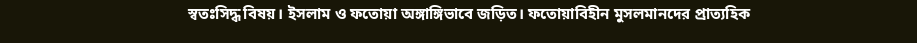স্বতঃসিদ্ধ বিষয়। ইসলাম ও ফতোয়া অঙ্গাঙ্গিভাবে জড়িত। ফতোয়াবিহীন মুসলমানদের প্রাত্যহিক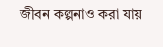জীবন কল্পনাও করা যায়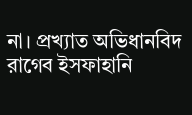না। প্রখ্যাত অভিধানবিদ রাগেব ইসফাহানি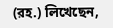(রহ.) লিখেছেন,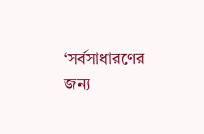‘সর্বসাধারণের জন্য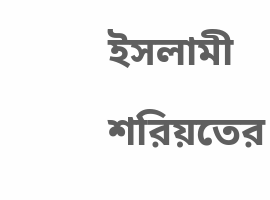ইসলামী শরিয়তের